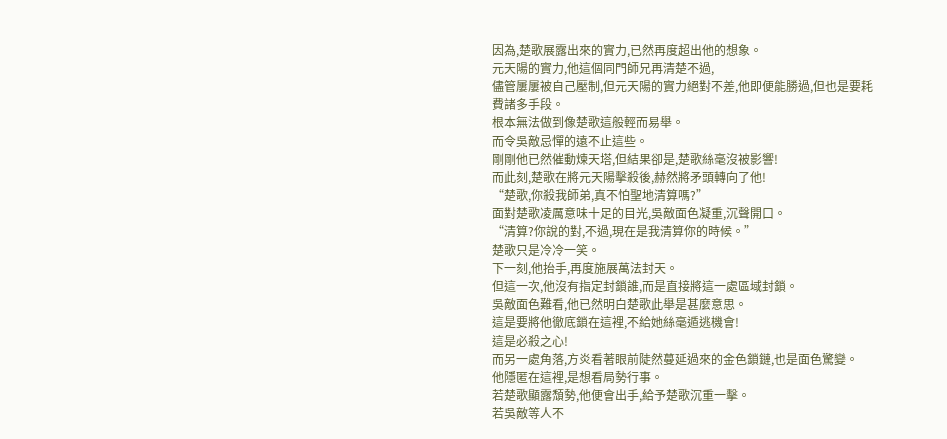因為,楚歌展露出來的實力,已然再度超出他的想象。
元天陽的實力,他這個同門師兄再清楚不過,
儘管屢屢被自己壓制,但元天陽的實力絕對不差,他即便能勝過,但也是要耗費諸多手段。
根本無法做到像楚歌這般輕而易舉。
而令吳敵忌憚的遠不止這些。
剛剛他已然催動煉天塔,但結果卻是,楚歌絲毫沒被影響!
而此刻,楚歌在將元天陽擊殺後,赫然將矛頭轉向了他!
“楚歌,你殺我師弟,真不怕聖地清算嗎?”
面對楚歌凌厲意味十足的目光,吳敵面色凝重,沉聲開口。
“清算?你說的對,不過,現在是我清算你的時候。”
楚歌只是冷冷一笑。
下一刻,他抬手,再度施展萬法封天。
但這一次,他沒有指定封鎖誰,而是直接將這一處區域封鎖。
吳敵面色難看,他已然明白楚歌此舉是甚麼意思。
這是要將他徹底鎖在這裡,不給她絲毫遁逃機會!
這是必殺之心!
而另一處角落,方炎看著眼前陡然蔓延過來的金色鎖鏈,也是面色驚變。
他隱匿在這裡,是想看局勢行事。
若楚歌顯露頹勢,他便會出手,給予楚歌沉重一擊。
若吳敵等人不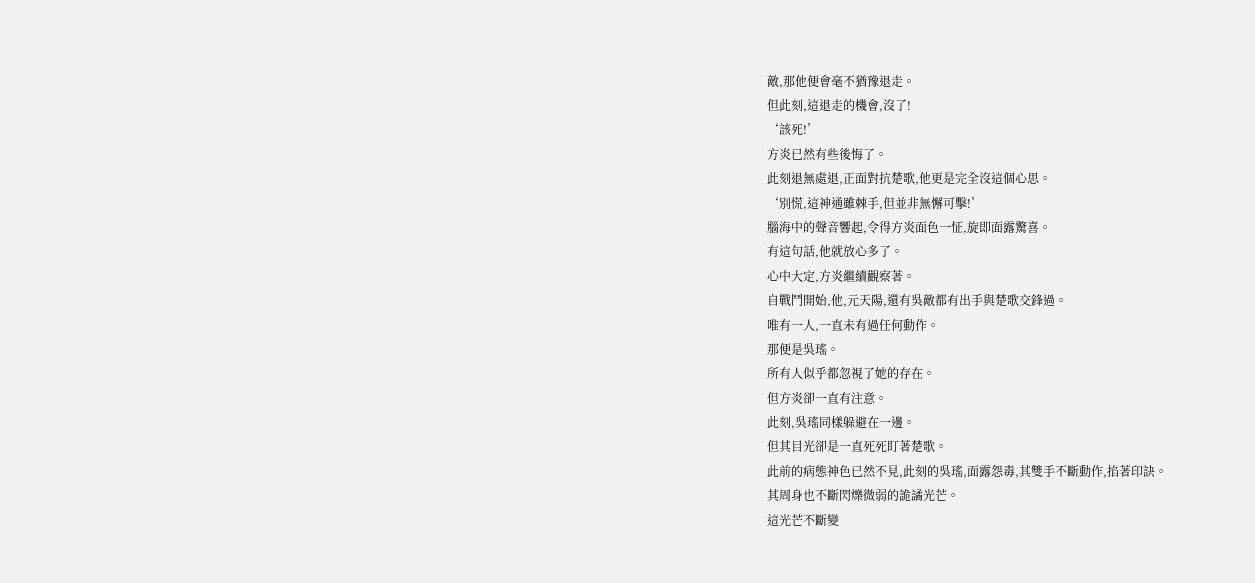敵,那他便會毫不猶豫退走。
但此刻,這退走的機會,沒了!
‘該死!’
方炎已然有些後悔了。
此刻退無處退,正面對抗楚歌,他更是完全沒這個心思。
‘別慌,這神通雖棘手,但並非無懈可擊!’
腦海中的聲音響起,令得方炎面色一怔,旋即面露驚喜。
有這句話,他就放心多了。
心中大定,方炎繼續觀察著。
自戰鬥開始,他,元天陽,還有吳敵都有出手與楚歌交鋒過。
唯有一人,一直未有過任何動作。
那便是吳瑤。
所有人似乎都忽視了她的存在。
但方炎卻一直有注意。
此刻,吳瑤同樣躲避在一邊。
但其目光卻是一直死死盯著楚歌。
此前的病態神色已然不見,此刻的吳瑤,面露怨毒,其雙手不斷動作,掐著印訣。
其周身也不斷閃爍微弱的詭譎光芒。
這光芒不斷變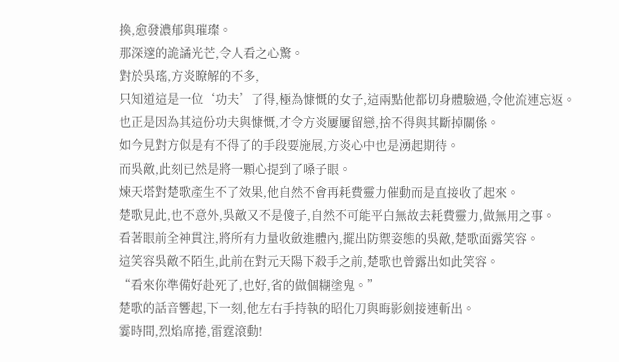換,愈發濃郁與璀璨。
那深邃的詭譎光芒,令人看之心驚。
對於吳瑤,方炎瞭解的不多,
只知道這是一位‘功夫’了得,極為慷慨的女子,這兩點他都切身體驗過,令他流連忘返。
也正是因為其這份功夫與慷慨,才令方炎屢屢留戀,捨不得與其斷掉關係。
如今見對方似是有不得了的手段要施展,方炎心中也是湧起期待。
而吳敵,此刻已然是將一顆心提到了嗓子眼。
煉天塔對楚歌產生不了效果,他自然不會再耗費靈力催動而是直接收了起來。
楚歌見此,也不意外,吳敵又不是傻子,自然不可能平白無故去耗費靈力,做無用之事。
看著眼前全神貫注,將所有力量收斂進體內,擺出防禦姿態的吳敵,楚歌面露笑容。
這笑容吳敵不陌生,此前在對元天陽下殺手之前,楚歌也曾露出如此笑容。
“看來你準備好赴死了,也好,省的做個糊塗鬼。”
楚歌的話音響起,下一刻,他左右手持執的昭化刀與晦影劍接連斬出。
霎時間,烈焰席捲,雷霆滾動!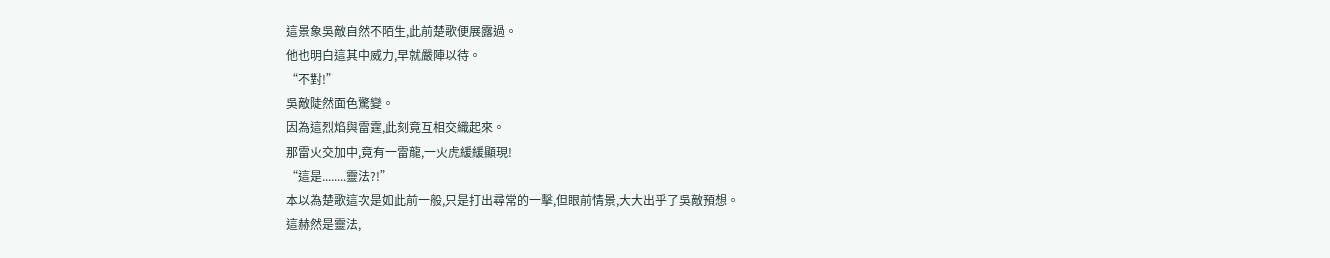這景象吳敵自然不陌生,此前楚歌便展露過。
他也明白這其中威力,早就嚴陣以待。
“不對!”
吳敵陡然面色驚變。
因為這烈焰與雷霆,此刻竟互相交織起來。
那雷火交加中,竟有一雷龍,一火虎緩緩顯現!
“這是........靈法?!”
本以為楚歌這次是如此前一般,只是打出尋常的一擊,但眼前情景,大大出乎了吳敵預想。
這赫然是靈法,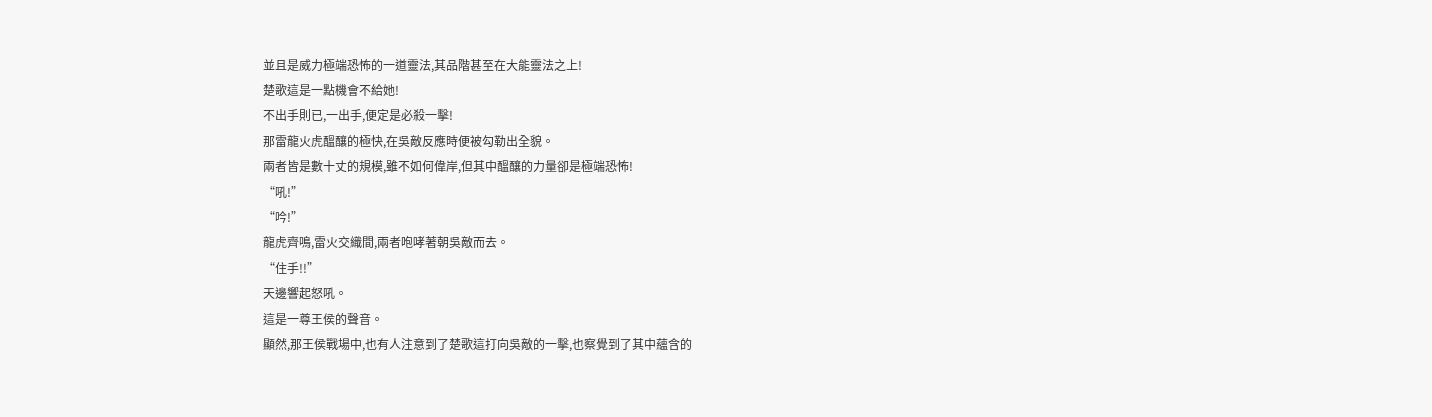並且是威力極端恐怖的一道靈法,其品階甚至在大能靈法之上!
楚歌這是一點機會不給她!
不出手則已,一出手,便定是必殺一擊!
那雷龍火虎醞釀的極快,在吳敵反應時便被勾勒出全貌。
兩者皆是數十丈的規模,雖不如何偉岸,但其中醞釀的力量卻是極端恐怖!
“吼!”
“吟!”
龍虎齊鳴,雷火交織間,兩者咆哮著朝吳敵而去。
“住手!!”
天邊響起怒吼。
這是一尊王侯的聲音。
顯然,那王侯戰場中,也有人注意到了楚歌這打向吳敵的一擊,也察覺到了其中蘊含的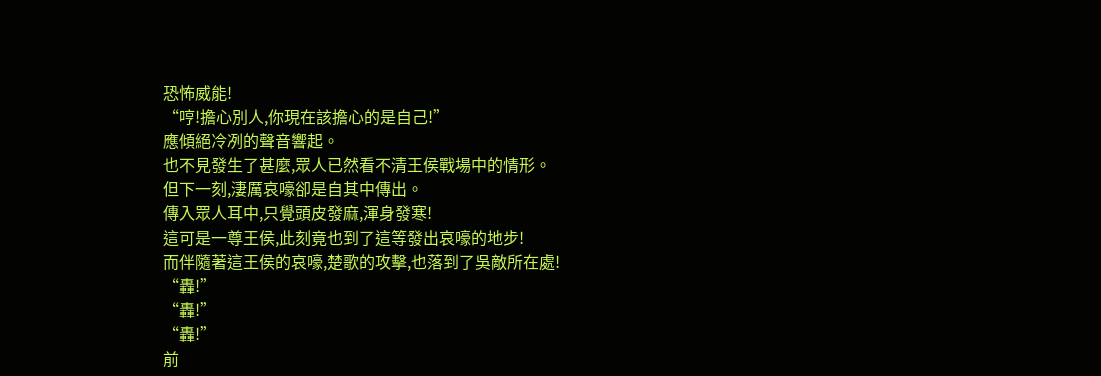恐怖威能!
“哼!擔心別人,你現在該擔心的是自己!”
應傾絕冷冽的聲音響起。
也不見發生了甚麼,眾人已然看不清王侯戰場中的情形。
但下一刻,淒厲哀嚎卻是自其中傳出。
傳入眾人耳中,只覺頭皮發麻,渾身發寒!
這可是一尊王侯,此刻竟也到了這等發出哀嚎的地步!
而伴隨著這王侯的哀嚎,楚歌的攻擊,也落到了吳敵所在處!
“轟!”
“轟!”
“轟!”
前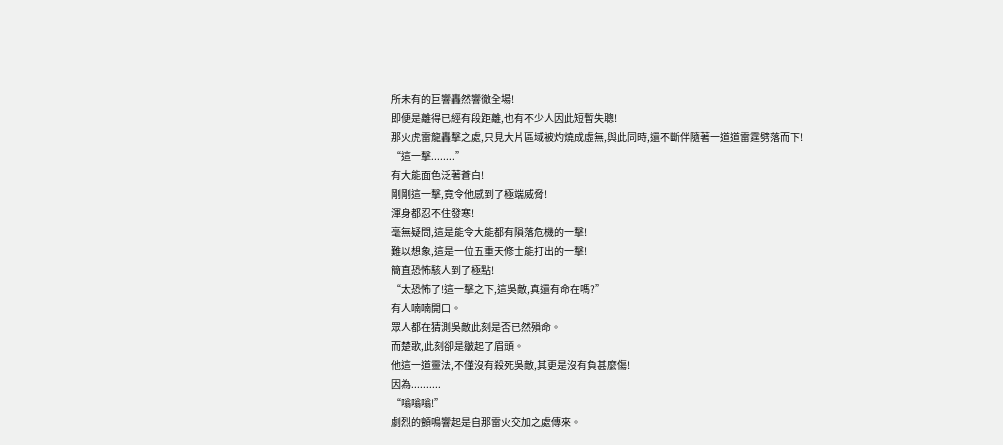所未有的巨響轟然響徹全場!
即便是離得已經有段距離,也有不少人因此短暫失聰!
那火虎雷龍轟擊之處,只見大片區域被灼燒成虛無,與此同時,還不斷伴隨著一道道雷霆劈落而下!
“這一擊........”
有大能面色泛著蒼白!
剛剛這一擊,竟令他感到了極端威脅!
渾身都忍不住發寒!
毫無疑問,這是能令大能都有隕落危機的一擊!
難以想象,這是一位五重天修士能打出的一擊!
簡直恐怖駭人到了極點!
“太恐怖了!這一擊之下,這吳敵,真還有命在嗎?”
有人喃喃開口。
眾人都在猜測吳敵此刻是否已然殞命。
而楚歌,此刻卻是皺起了眉頭。
他這一道靈法,不僅沒有殺死吳敵,其更是沒有負甚麼傷!
因為..........
“嗡嗡嗡!”
劇烈的顫鳴響起是自那雷火交加之處傳來。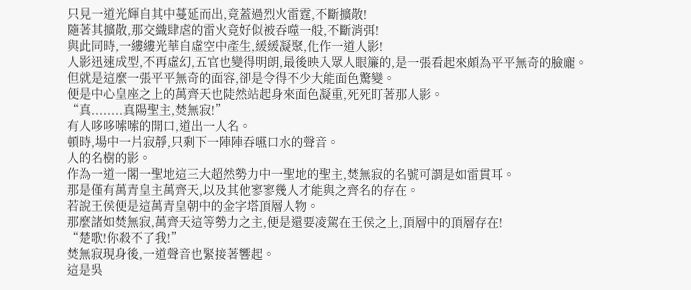只見一道光輝自其中蔓延而出,竟蓋過烈火雷霆,不斷擴散!
隨著其擴散,那交織肆虐的雷火竟好似被吞噬一般,不斷消弭!
與此同時,一縷縷光華自虛空中產生,緩緩凝聚,化作一道人影!
人影迅速成型,不再虛幻,五官也變得明朗,最後映入眾人眼簾的,是一張看起來頗為平平無奇的臉龐。
但就是這麼一張平平無奇的面容,卻是令得不少大能面色驚變。
便是中心皇座之上的萬齊天也陡然站起身來面色凝重,死死盯著那人影。
“真........真陽聖主,焚無寂!”
有人哆哆嗦嗦的開口,道出一人名。
頓時,場中一片寂靜,只剩下一陣陣吞嚥口水的聲音。
人的名樹的影。
作為一道一閣一聖地這三大超然勢力中一聖地的聖主,焚無寂的名號可謂是如雷貫耳。
那是僅有萬青皇主萬齊天,以及其他寥寥幾人才能與之齊名的存在。
若說王侯便是這萬青皇朝中的金字塔頂層人物。
那麼諸如焚無寂,萬齊天這等勢力之主,便是還要凌駕在王侯之上,頂層中的頂層存在!
“楚歌!你殺不了我!”
焚無寂現身後,一道聲音也緊接著響起。
這是吳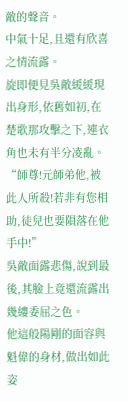敵的聲音。
中氣十足,且還有欣喜之情流露。
旋即便見吳敵緩緩現出身形,依舊如初,在楚歌那攻擊之下,連衣角也未有半分凌亂。
“師尊!元師弟他,被此人所殺!若非有您相助,徒兒也要隕落在他手中!”
吳敵面露悲傷,說到最後,其臉上竟還流露出幾縷委屈之色。
他這般陽剛的面容與魁偉的身材,做出如此姿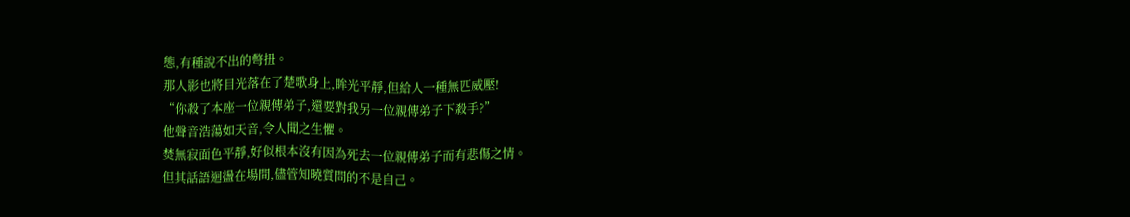態,有種說不出的彆扭。
那人影也將目光落在了楚歌身上,眸光平靜,但給人一種無匹威壓!
“你殺了本座一位親傳弟子,還要對我另一位親傳弟子下殺手?”
他聲音浩蕩如天音,令人聞之生懼。
焚無寂面色平靜,好似根本沒有因為死去一位親傳弟子而有悲傷之情。
但其話語迴盪在場間,儘管知曉質問的不是自己。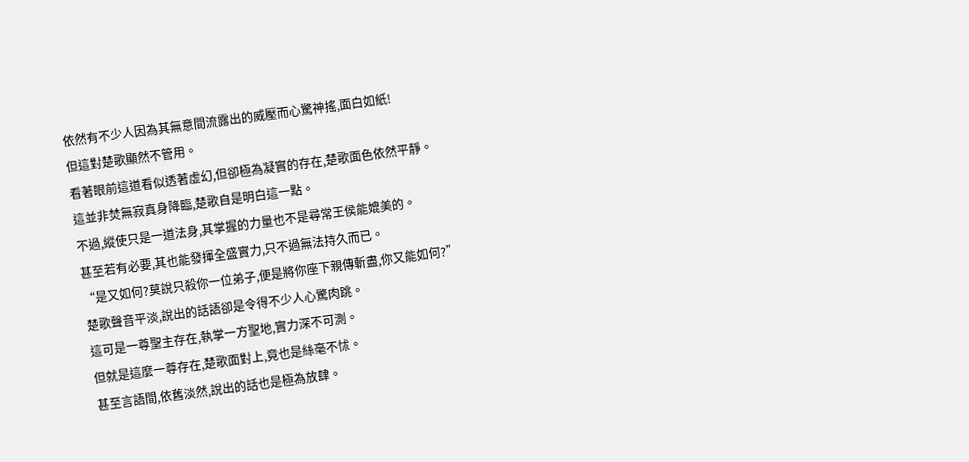依然有不少人因為其無意間流露出的威壓而心驚神搖,面白如紙!
但這對楚歌顯然不管用。
看著眼前這道看似透著虛幻,但卻極為凝實的存在,楚歌面色依然平靜。
這並非焚無寂真身降臨,楚歌自是明白這一點。
不過,縱使只是一道法身,其掌握的力量也不是尋常王侯能媲美的。
甚至若有必要,其也能發揮全盛實力,只不過無法持久而已。
“是又如何?莫說只殺你一位弟子,便是將你座下親傳斬盡,你又能如何?”
楚歌聲音平淡,說出的話語卻是令得不少人心驚肉跳。
這可是一尊聖主存在,執掌一方聖地,實力深不可測。
但就是這麼一尊存在,楚歌面對上,竟也是絲毫不怵。
甚至言語間,依舊淡然,說出的話也是極為放肆。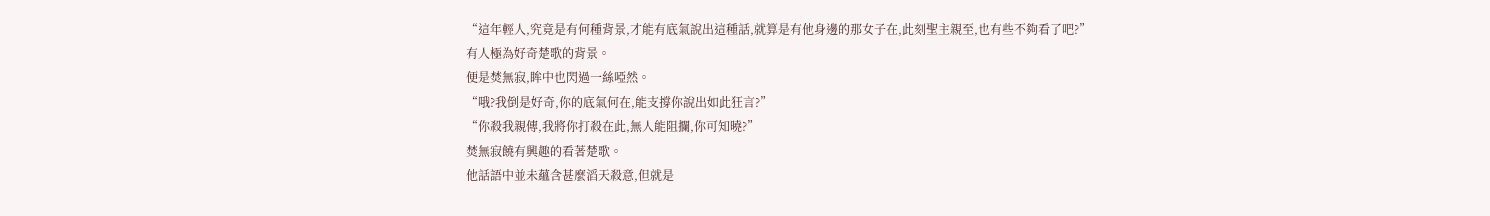“這年輕人,究竟是有何種背景,才能有底氣說出這種話,就算是有他身邊的那女子在,此刻聖主親至,也有些不夠看了吧?”
有人極為好奇楚歌的背景。
便是焚無寂,眸中也閃過一絲啞然。
“哦?我倒是好奇,你的底氣何在,能支撐你說出如此狂言?”
“你殺我親傳,我將你打殺在此,無人能阻攔,你可知曉?”
焚無寂饒有興趣的看著楚歌。
他話語中並未蘊含甚麼滔天殺意,但就是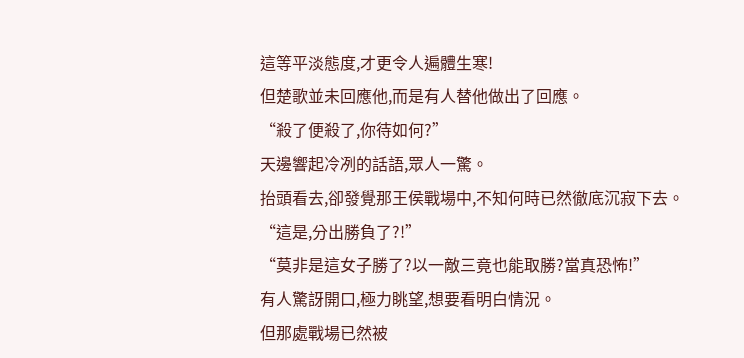這等平淡態度,才更令人遍體生寒!
但楚歌並未回應他,而是有人替他做出了回應。
“殺了便殺了,你待如何?”
天邊響起冷冽的話語,眾人一驚。
抬頭看去,卻發覺那王侯戰場中,不知何時已然徹底沉寂下去。
“這是,分出勝負了?!”
“莫非是這女子勝了?以一敵三竟也能取勝?當真恐怖!”
有人驚訝開口,極力眺望,想要看明白情況。
但那處戰場已然被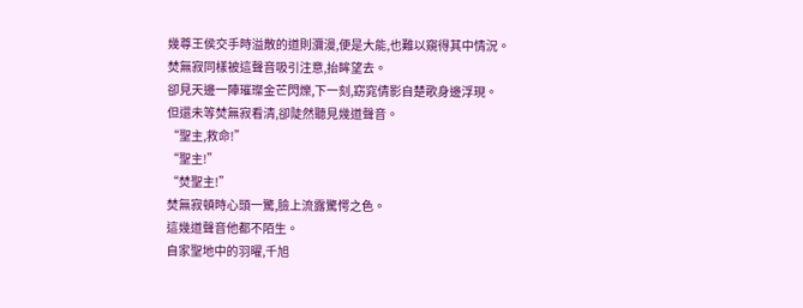幾尊王侯交手時溢散的道則瀰漫,便是大能,也難以窺得其中情況。
焚無寂同樣被這聲音吸引注意,抬眸望去。
卻見天邊一陣璀璨金芒閃爍,下一刻,窈窕倩影自楚歌身邊浮現。
但還未等焚無寂看清,卻陡然聽見幾道聲音。
“聖主,救命!”
“聖主!”
“焚聖主!”
焚無寂頓時心頭一驚,臉上流露驚愕之色。
這幾道聲音他都不陌生。
自家聖地中的羽曜,千旭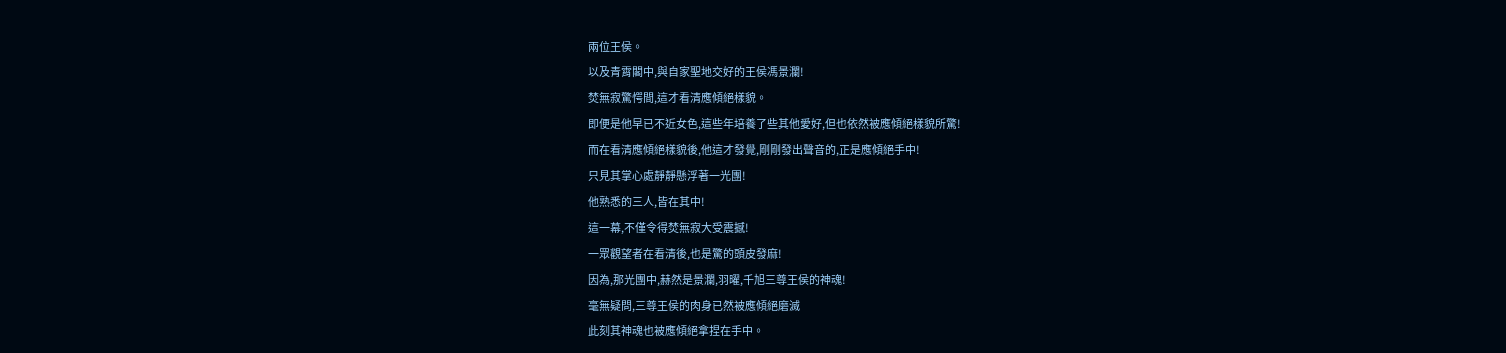兩位王侯。
以及青霄閣中,與自家聖地交好的王侯馮景瀾!
焚無寂驚愕間,這才看清應傾絕樣貌。
即便是他早已不近女色,這些年培養了些其他愛好,但也依然被應傾絕樣貌所驚!
而在看清應傾絕樣貌後,他這才發覺,剛剛發出聲音的,正是應傾絕手中!
只見其掌心處靜靜懸浮著一光團!
他熟悉的三人,皆在其中!
這一幕,不僅令得焚無寂大受震撼!
一眾觀望者在看清後,也是驚的頭皮發麻!
因為,那光團中,赫然是景瀾,羽曜,千旭三尊王侯的神魂!
毫無疑問,三尊王侯的肉身已然被應傾絕磨滅
此刻其神魂也被應傾絕拿捏在手中。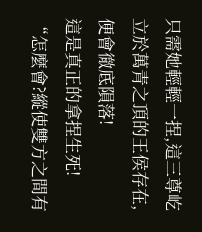只需她輕輕一捏,這三尊屹立於萬青之頂的王侯存在,便會徹底隕落!
這是真正的拿捏生死!
“怎麼會?縱使雙方之間有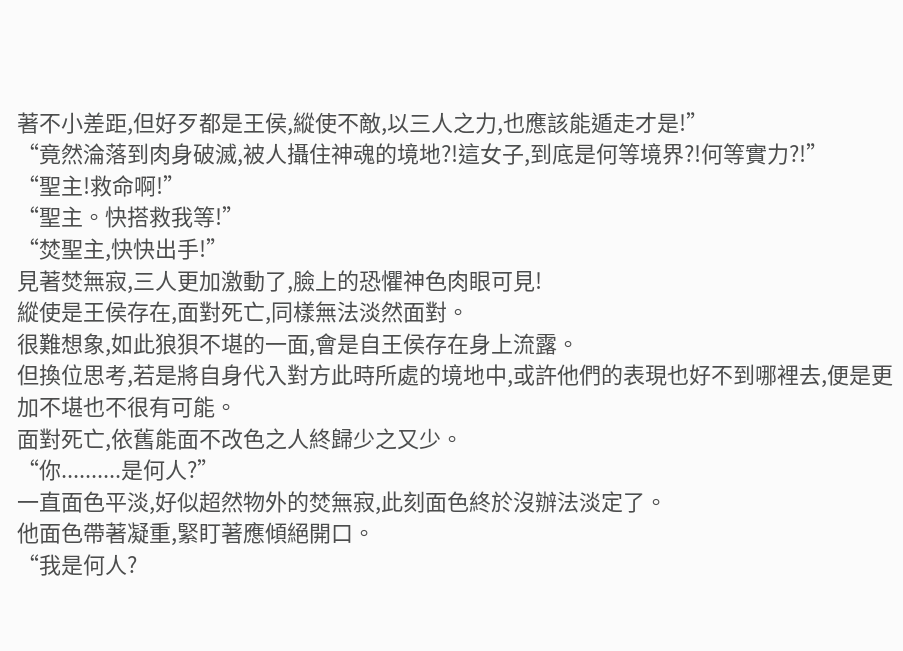著不小差距,但好歹都是王侯,縱使不敵,以三人之力,也應該能遁走才是!”
“竟然淪落到肉身破滅,被人攝住神魂的境地?!這女子,到底是何等境界?!何等實力?!”
“聖主!救命啊!”
“聖主。快搭救我等!”
“焚聖主,快快出手!”
見著焚無寂,三人更加激動了,臉上的恐懼神色肉眼可見!
縱使是王侯存在,面對死亡,同樣無法淡然面對。
很難想象,如此狼狽不堪的一面,會是自王侯存在身上流露。
但換位思考,若是將自身代入對方此時所處的境地中,或許他們的表現也好不到哪裡去,便是更加不堪也不很有可能。
面對死亡,依舊能面不改色之人終歸少之又少。
“你..........是何人?”
一直面色平淡,好似超然物外的焚無寂,此刻面色終於沒辦法淡定了。
他面色帶著凝重,緊盯著應傾絕開口。
“我是何人?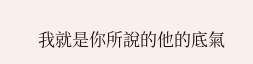我就是你所說的他的底氣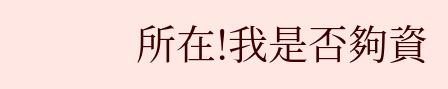所在!我是否夠資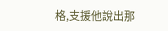格,支援他說出那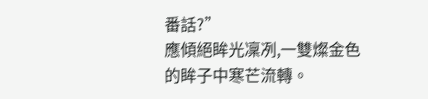番話?”
應傾絕眸光凜冽,一雙燦金色的眸子中寒芒流轉。